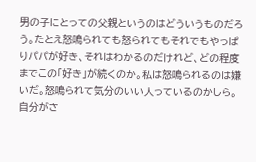男の子にとっての父親というのはどういうものだろう。たとえ怒鳴られても怒られてもそれでもやっぱりパパが好き、それはわかるのだけれど、どの程度までこの「好き」が続くのか。私は怒鳴られるのは嫌いだ。怒鳴られて気分のいい人っているのかしら。自分がさ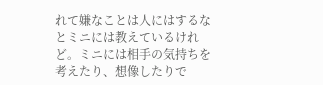れて嫌なことは人にはするなとミニには教えているけれど。ミニには相手の気持ちを考えたり、想像したりで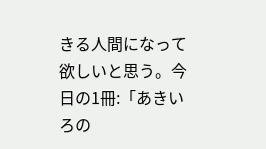きる人間になって欲しいと思う。今日の1冊:「あきいろの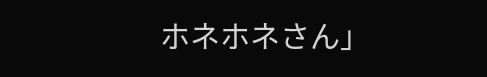ホネホネさん」